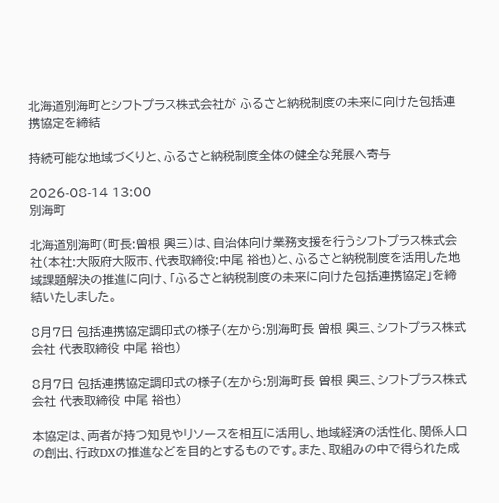北海道別海町とシフトプラス株式会社が ふるさと納税制度の未来に向けた包括連携協定を締結

持続可能な地域づくりと、ふるさと納税制度全体の健全な発展へ寄与

2026-08-14 13:00
別海町

北海道別海町(町長:曽根 興三)は、自治体向け業務支援を行うシフトプラス株式会社(本社:大阪府大阪市、代表取締役:中尾 裕也)と、ふるさと納税制度を活用した地域課題解決の推進に向け、「ふるさと納税制度の未来に向けた包括連携協定」を締結いたしました。

8月7日 包括連携協定調印式の様子(左から:別海町長 曽根 興三、シフトプラス株式会社 代表取締役 中尾 裕也)

8月7日 包括連携協定調印式の様子(左から:別海町長 曽根 興三、シフトプラス株式会社 代表取締役 中尾 裕也)

本協定は、両者が持つ知見やリソースを相互に活用し、地域経済の活性化、関係人口の創出、行政DXの推進などを目的とするものです。また、取組みの中で得られた成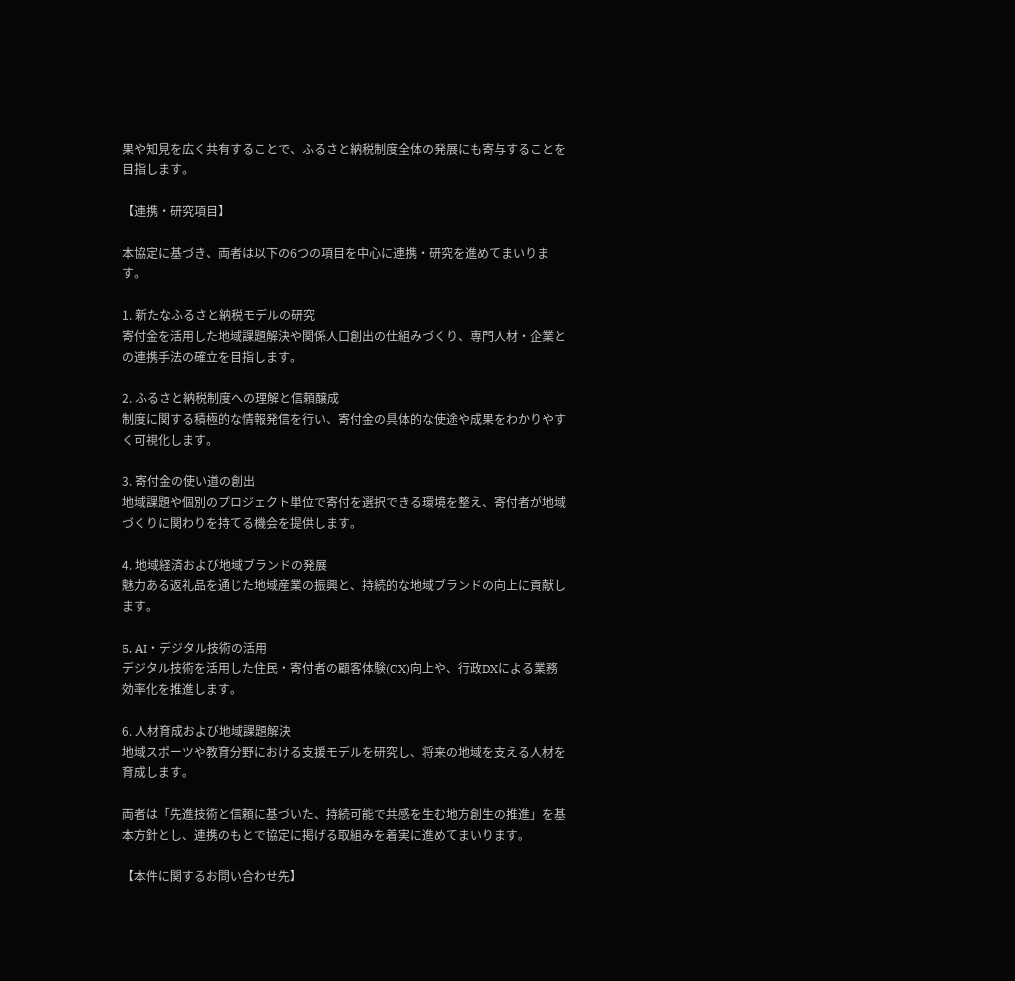果や知見を広く共有することで、ふるさと納税制度全体の発展にも寄与することを目指します。

【連携・研究項目】

本協定に基づき、両者は以下の6つの項目を中心に連携・研究を進めてまいります。

1. 新たなふるさと納税モデルの研究
寄付金を活用した地域課題解決や関係人口創出の仕組みづくり、専門人材・企業との連携手法の確立を目指します。

2. ふるさと納税制度への理解と信頼醸成
制度に関する積極的な情報発信を行い、寄付金の具体的な使途や成果をわかりやすく可視化します。

3. 寄付金の使い道の創出
地域課題や個別のプロジェクト単位で寄付を選択できる環境を整え、寄付者が地域づくりに関わりを持てる機会を提供します。

4. 地域経済および地域ブランドの発展
魅力ある返礼品を通じた地域産業の振興と、持続的な地域ブランドの向上に貢献します。

5. AI・デジタル技術の活用
デジタル技術を活用した住民・寄付者の顧客体験(CX)向上や、行政DXによる業務効率化を推進します。

6. 人材育成および地域課題解決
地域スポーツや教育分野における支援モデルを研究し、将来の地域を支える人材を育成します。

両者は「先進技術と信頼に基づいた、持続可能で共感を生む地方創生の推進」を基本方針とし、連携のもとで協定に掲げる取組みを着実に進めてまいります。

【本件に関するお問い合わせ先】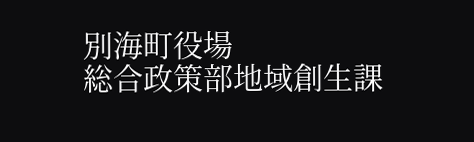別海町役場
総合政策部地域創生課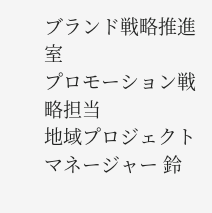ブランド戦略推進室
プロモーション戦略担当
地域プロジェクトマネージャー 鈴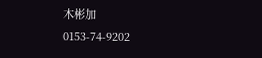木彬加
0153-74-9202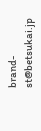brand-st@betsukai.jp